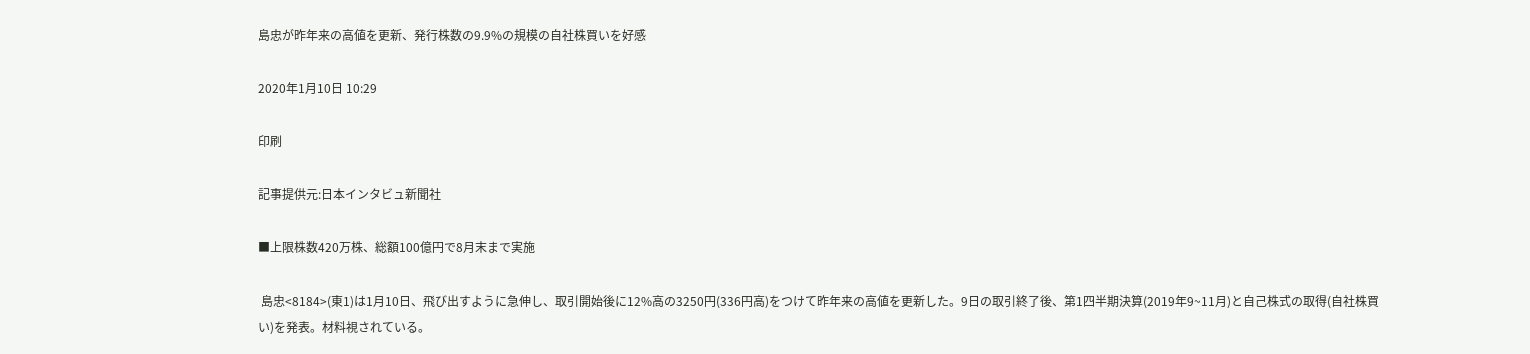島忠が昨年来の高値を更新、発行株数の9.9%の規模の自社株買いを好感

2020年1月10日 10:29

印刷

記事提供元:日本インタビュ新聞社

■上限株数420万株、総額100億円で8月末まで実施

 島忠<8184>(東1)は1月10日、飛び出すように急伸し、取引開始後に12%高の3250円(336円高)をつけて昨年来の高値を更新した。9日の取引終了後、第1四半期決算(2019年9~11月)と自己株式の取得(自社株買い)を発表。材料視されている。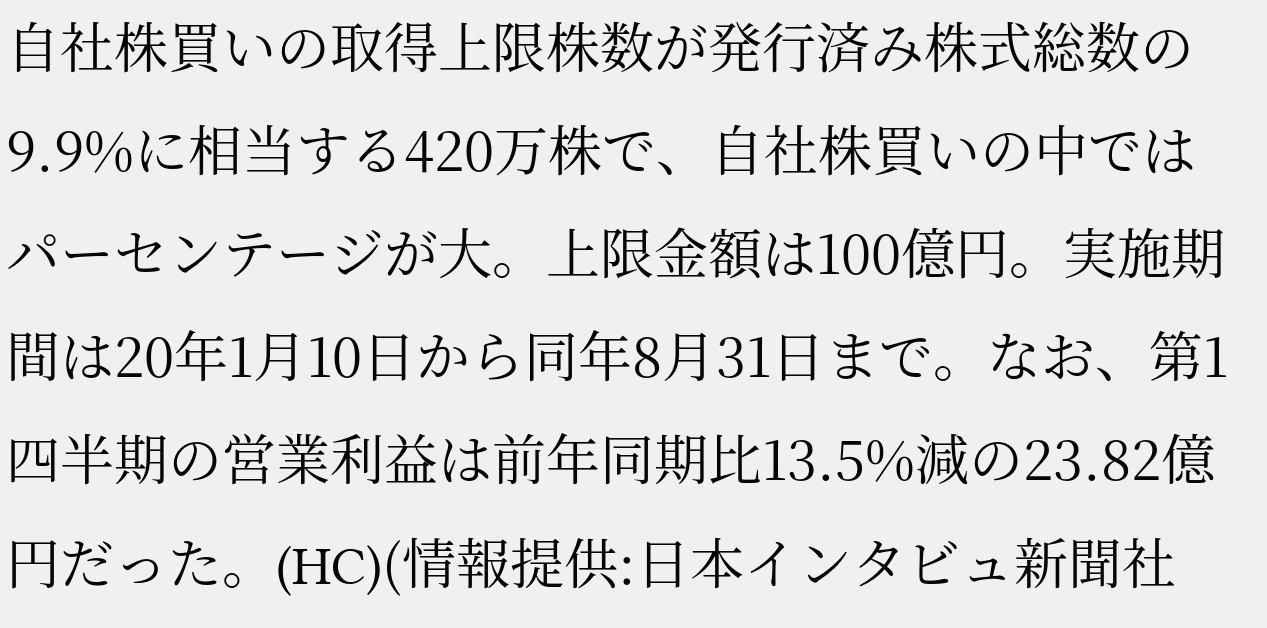自社株買いの取得上限株数が発行済み株式総数の9.9%に相当する420万株で、自社株買いの中ではパーセンテージが大。上限金額は100億円。実施期間は20年1月10日から同年8月31日まで。なお、第1四半期の営業利益は前年同期比13.5%減の23.82億円だった。(HC)(情報提供:日本インタビュ新聞社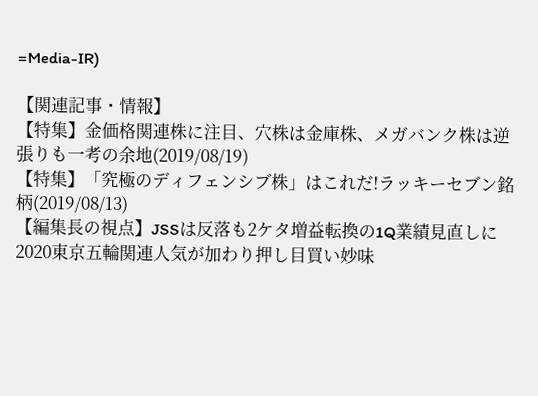=Media-IR)

【関連記事・情報】
【特集】金価格関連株に注目、穴株は金庫株、メガバンク株は逆張りも一考の余地(2019/08/19)
【特集】「究極のディフェンシブ株」はこれだ!ラッキーセブン銘柄(2019/08/13)
【編集長の視点】JSSは反落も2ケタ増益転換の1Q業績見直しに2020東京五輪関連人気が加わり押し目買い妙味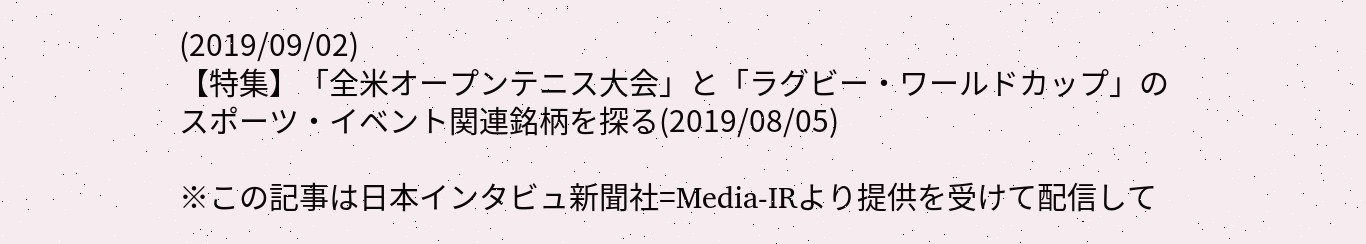(2019/09/02)
【特集】「全米オープンテニス大会」と「ラグビー・ワールドカップ」のスポーツ・イベント関連銘柄を探る(2019/08/05)

※この記事は日本インタビュ新聞社=Media-IRより提供を受けて配信して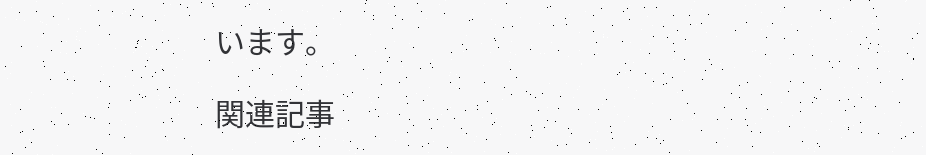います。

関連記事